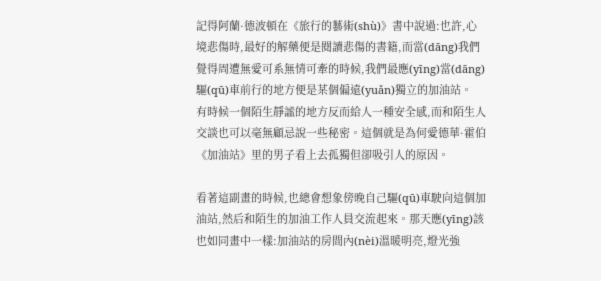記得阿蘭·德波頓在《旅行的藝術(shù)》書中說過:也許,心境悲傷時,最好的解藥便是閱讀悲傷的書籍,而當(dāng)我們覺得周遭無愛可系無情可牽的時候,我們最應(yīng)當(dāng)驅(qū)車前行的地方便是某個偏遠(yuǎn)獨立的加油站。
有時候一個陌生靜謐的地方反而給人一種安全感,而和陌生人交談也可以毫無顧忌說一些秘密。這個就是為何愛德華·霍伯《加油站》里的男子看上去孤獨但卻吸引人的原因。

看著這副畫的時候,也總會想象傍晚自己驅(qū)車駛向這個加油站,然后和陌生的加油工作人員交流起來。那天應(yīng)該也如同畫中一樣:加油站的房間內(nèi)溫暖明亮,燈光強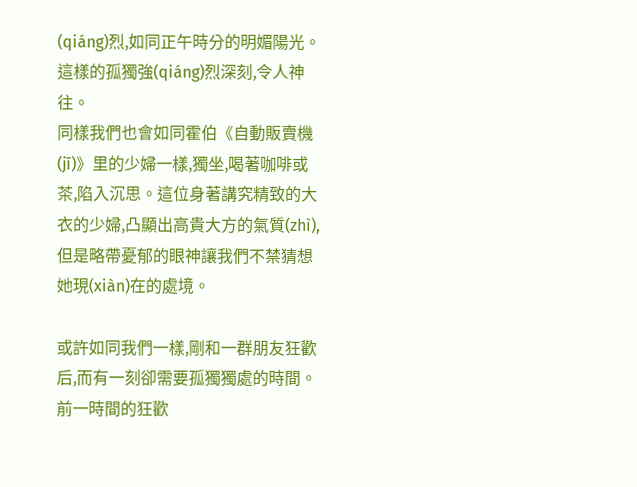(qiáng)烈,如同正午時分的明媚陽光。這樣的孤獨強(qiáng)烈深刻,令人神往。
同樣我們也會如同霍伯《自動販賣機(jī)》里的少婦一樣,獨坐,喝著咖啡或茶,陷入沉思。這位身著講究精致的大衣的少婦,凸顯出高貴大方的氣質(zhì),但是略帶憂郁的眼神讓我們不禁猜想她現(xiàn)在的處境。

或許如同我們一樣,剛和一群朋友狂歡后,而有一刻卻需要孤獨獨處的時間。前一時間的狂歡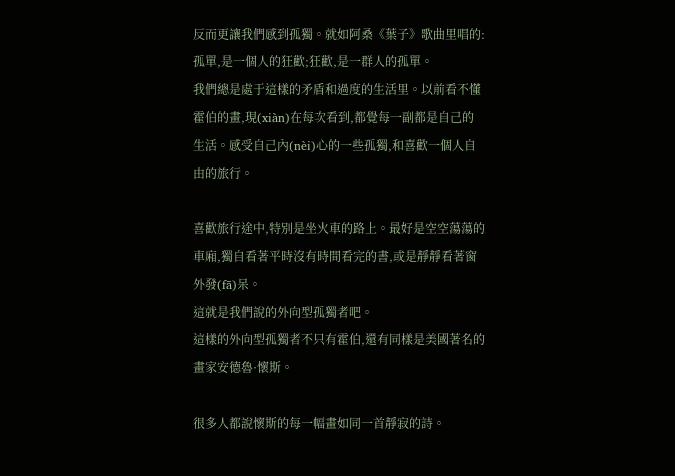反而更讓我們感到孤獨。就如阿桑《葉子》歌曲里唱的:孤單,是一個人的狂歡;狂歡,是一群人的孤單。
我們總是處于這樣的矛盾和過度的生活里。以前看不懂霍伯的畫,現(xiàn)在每次看到,都覺每一副都是自己的生活。感受自己內(nèi)心的一些孤獨,和喜歡一個人自由的旅行。

喜歡旅行途中,特別是坐火車的路上。最好是空空蕩蕩的車廂,獨自看著平時沒有時間看完的書,或是靜靜看著窗外發(fā)呆。
這就是我們說的外向型孤獨者吧。
這樣的外向型孤獨者不只有霍伯,還有同樣是美國著名的畫家安德魯·懷斯。

很多人都說懷斯的每一幅畫如同一首靜寂的詩。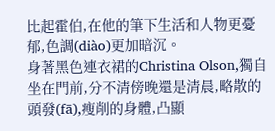比起霍伯,在他的筆下生活和人物更憂郁,色調(diào)更加暗沉。
身著黑色連衣裙的Christina Olson,獨自坐在門前,分不清傍晚還是清晨,略散的頭發(fā),瘦削的身體,凸顯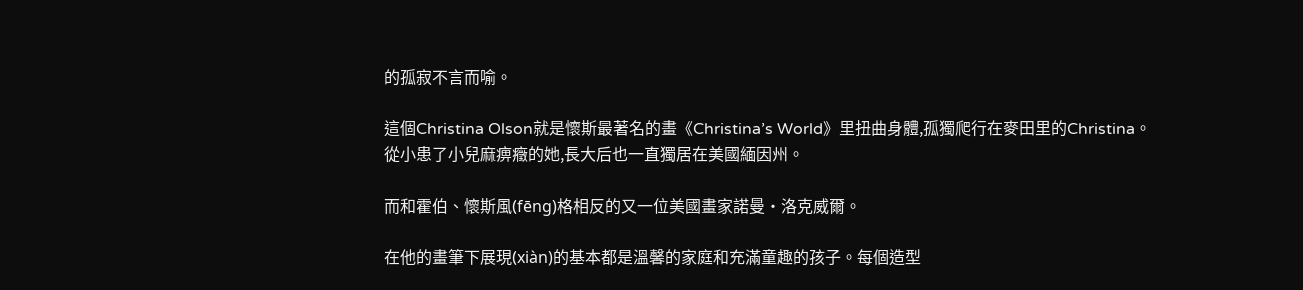的孤寂不言而喻。

這個Christina Olson就是懷斯最著名的畫《Christina’s World》里扭曲身體,孤獨爬行在麥田里的Christina。從小患了小兒麻痹癥的她,長大后也一直獨居在美國緬因州。

而和霍伯、懷斯風(fēng)格相反的又一位美國畫家諾曼·洛克威爾。

在他的畫筆下展現(xiàn)的基本都是溫馨的家庭和充滿童趣的孩子。每個造型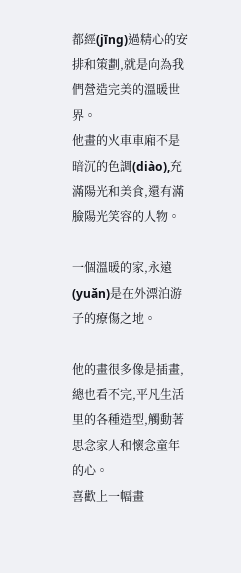都經(jīng)過精心的安排和策劃,就是向為我們營造完美的溫暖世界。
他畫的火車車廂不是暗沉的色調(diào),充滿陽光和美食,還有滿臉陽光笑容的人物。

一個溫暖的家,永遠(yuǎn)是在外漂泊游子的療傷之地。

他的畫很多像是插畫,總也看不完,平凡生活里的各種造型,觸動著思念家人和懷念童年的心。
喜歡上一幅畫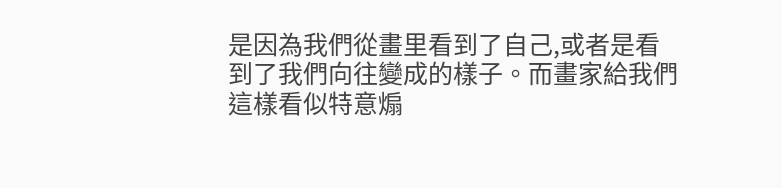是因為我們從畫里看到了自己,或者是看到了我們向往變成的樣子。而畫家給我們這樣看似特意煽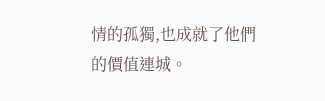情的孤獨,也成就了他們的價值連城。